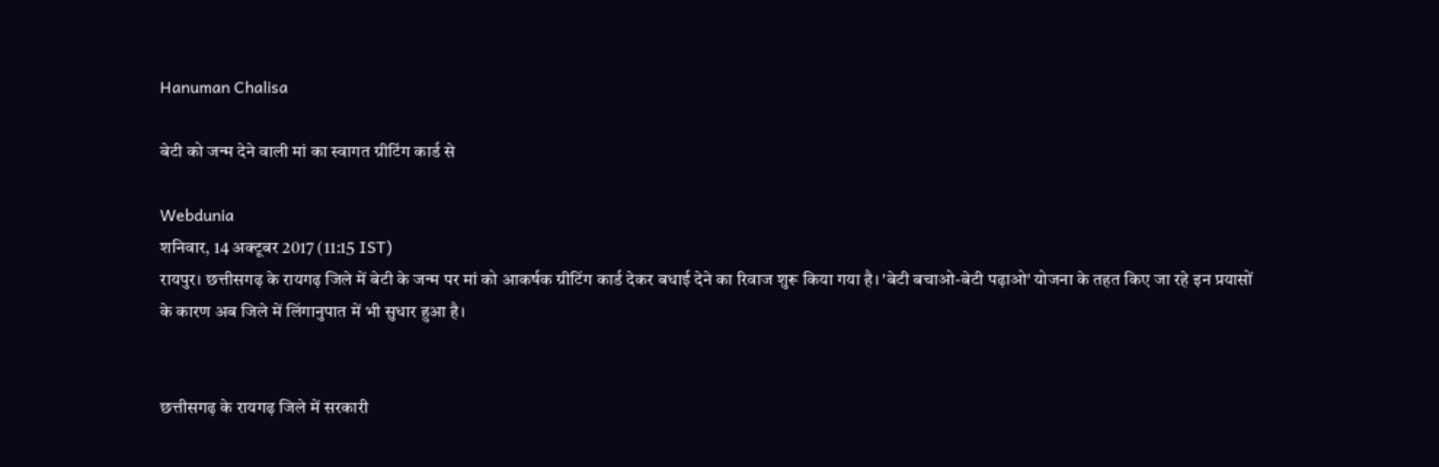Hanuman Chalisa

बेटी को जन्म देने वाली मां का स्वागत ग्रीटिंग कार्ड से

Webdunia
शनिवार, 14 अक्टूबर 2017 (11:15 IST)
रायपुर। छत्तीसगढ़ के रायगढ़ जिले में बेटी के जन्म पर मां को आकर्षक ग्रीटिंग कार्ड देकर बधाई देने का रिवाज शुरू किया गया है। 'बेटी बचाओ-बेटी पढ़ाओ' योजना के तहत किए जा रहे इन प्रयासों के कारण अब जिले में लिंगानुपात में भी सुधार हुआ है।


छत्तीसगढ़ के रायगढ़ जिले में सरकारी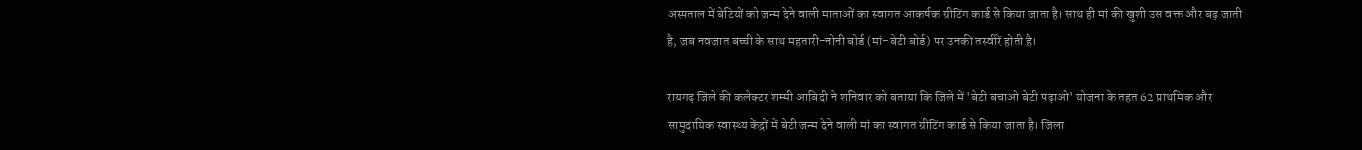अस्पताल में बेटियों को जन्म देने वाली माताओं का स्वागत आकर्षक ग्रीटिंग कार्ड से किया जाता है। साथ ही मां की खुशी उस वक्त और बढ़ जाती है, जब नवजात बच्ची के साथ महतारी-नोनी बोर्ड (मां-बेटी बोर्ड) पर उनकी तस्वीरें होती है।

रायगढ़ जिले की कलेक्टर शम्मी आबिदी ने शनिवार को बताया कि जिले में 'बेटी बचाओ बेटी पढ़ाओ' योजना के तहत 62 प्राथमिक और सामुदायिक स्वास्थ्य केंद्रों में बेटी जन्म देने वाली मां का स्वागत ग्रीटिंग कार्ड से किया जाता है। जिला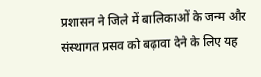प्रशासन ने जिले में बालिकाओं के जन्म और संस्थागत प्रसव को बढ़ावा देने के लिए यह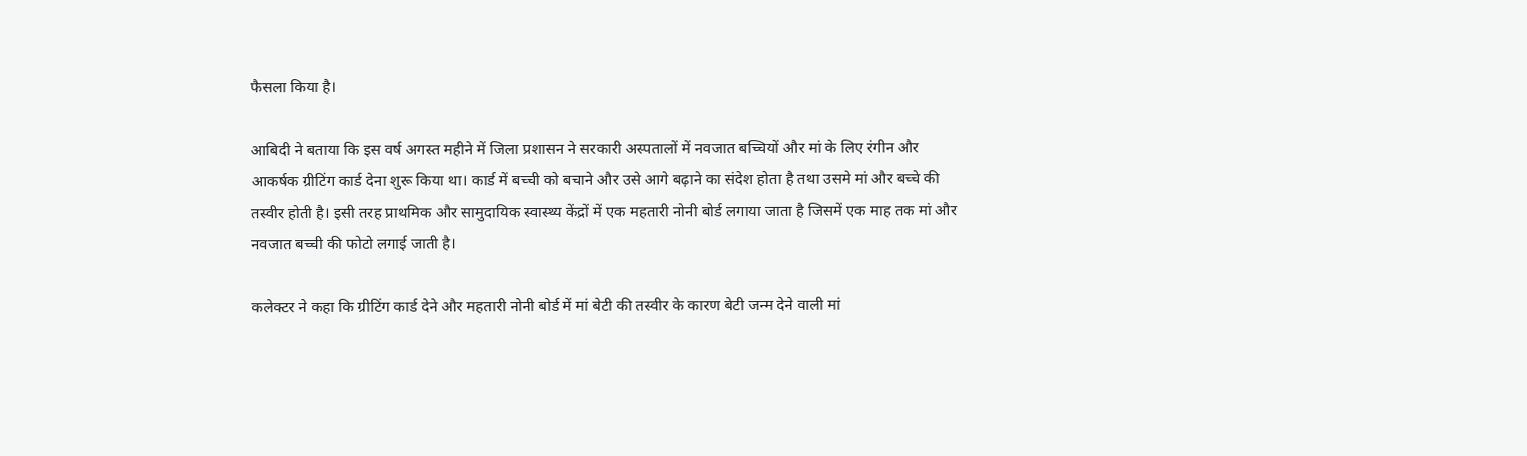फैसला किया है।

आबिदी ने बताया कि इस वर्ष अगस्त महीने में जिला प्रशासन ने सरकारी अस्पतालों में नवजात बच्चियों और मां के लिए रंगीन और आकर्षक ग्रीटिंग कार्ड देना शुरू किया था। कार्ड में बच्ची को बचाने और उसे आगे बढ़ाने का संदेश होता है तथा उसमे मां और बच्चे की तस्वीर होती है। इसी तरह प्राथमिक और सामुदायिक स्वास्थ्य केंद्रों में एक महतारी नोनी बोर्ड लगाया जाता है जिसमें एक माह तक मां और नवजात बच्ची की फोटो लगाई जाती है।

कलेक्टर ने कहा कि ग्रीटिंग कार्ड देने और महतारी नोनी बोर्ड में मां बेटी की तस्वीर के कारण बेटी जन्म देने वाली मां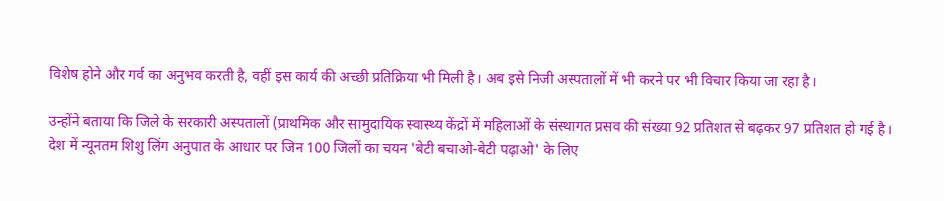विशेष होने और गर्व का अनुभव करती है, वहीं इस कार्य की अच्छी प्रतिक्रिया भी मिली है। अब इसे निजी अस्पतालों में भी करने पर भी विचार किया जा रहा है।

उन्होंने बताया कि जिले के सरकारी अस्पतालों (प्राथमिक और सामुदायिक स्वास्थ्य केंद्रों में महिलाओं के संस्थागत प्रसव की संख्या 92 प्रतिशत से बढ़कर 97 प्रतिशत हो गई है। देश में न्यूनतम शिशु लिंग अनुपात के आधार पर जिन 100 जिलों का चयन 'बेटी बचाओ-बेटी पढ़ाओ' के लिए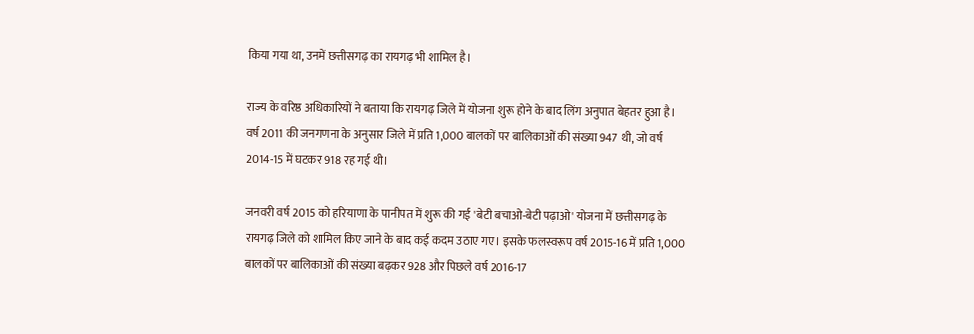किया गया था, उनमें छत्तीसगढ़ का रायगढ़ भी शामिल है।

राज्य के वरिष्ठ अधिकारियों ने बताया कि रायगढ़ जिले में योजना शुरू होने के बाद लिंग अनुपात बेहतर हुआ है। वर्ष 2011 की जनगणना के अनुसार जिले में प्रति 1,000 बालकों पर बालिकाओं की संख्या 947 थी, जो वर्ष 2014-15 में घटकर 918 रह गई थी।

जनवरी वर्ष 2015 को हरियाणा के पानीपत में शुरू की गई 'बेटी बचाओ-बेटी पढ़ाओ' योजना में छत्तीसगढ़ के रायगढ़ जिले को शामिल किए जाने के बाद कई कदम उठाए गए। इसके फलस्वरूप वर्ष 2015-16 में प्रति 1,000 बालकों पर बालिकाओं की संख्या बढ़कर 928 और पिछले वर्ष 2016-17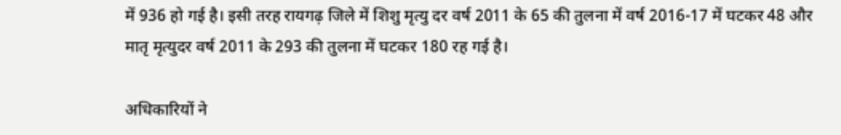में 936 हो गई है। इसी तरह रायगढ़ जिले में शिशु मृत्यु दर वर्ष 2011 के 65 की तुलना में वर्ष 2016-17 में घटकर 48 और मातृ मृत्युदर वर्ष 2011 के 293 की तुलना में घटकर 180 रह गई है।

अधिकारियों ने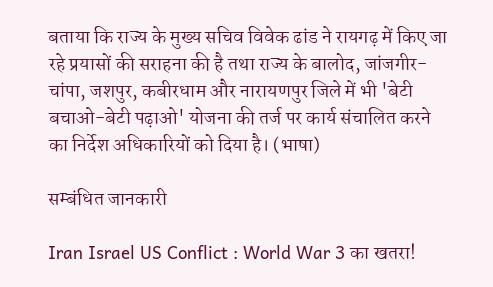बताया कि राज्य के मुख्य सचिव विवेक ढांड ने रायगढ़ में किए जा रहे प्रयासों की सराहना की है तथा राज्य के बालोद, जांजगीर-चांपा, जशपुर, कबीरधाम और नारायणपुर जिले में भी 'बेटी बचाओ-बेटी पढ़ाओ' योजना की तर्ज पर कार्य संचालित करने का निर्देश अधिकारियों को दिया है। (भाषा)

सम्बंधित जानकारी

Iran Israel US Conflict : World War 3 का खतरा!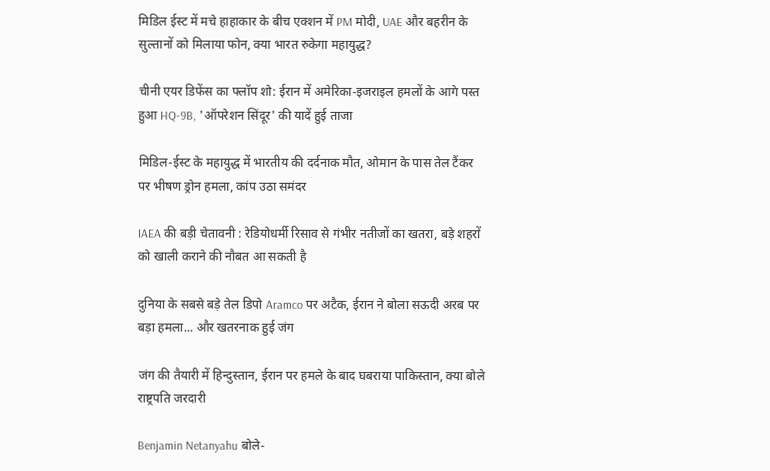मिडिल ईस्ट में मचे हाहाकार के बीच एक्शन में PM मोदी, UAE और बहरीन के सुल्तानों को मिलाया फोन, क्या भारत रुकेगा महायुद्ध?

चीनी एयर डिफेंस का फ्लॉप शो: ईरान में अमेरिका-इजराइल हमलों के आगे पस्त हुआ HQ-9B, 'ऑपरेशन सिंदूर' की यादें हुई ताजा

मिडिल-ईस्ट के महायुद्ध में भारतीय की दर्दनाक मौत, ओमान के पास तेल टैंकर पर भीषण ड्रोन हमला, कांप उठा समंदर

IAEA की बड़ी चेतावनी : रेडियोधर्मी रिसाव से गंभीर नतीजों का खतरा, बड़े शहरों को खाली कराने की नौबत आ सकती है

दुनिया के सबसे बड़े तेल डिपो Aramco पर अटैक, ईरान ने बोला सऊदी अरब पर बड़ा हमला... और खतरनाक हुई जंग

जंग की तैयारी में हिन्दुस्तान, ईरान पर हमले के बाद घबराया पाकिस्तान, क्या बोले राष्ट्रपति जरदारी

Benjamin Netanyahu बोले-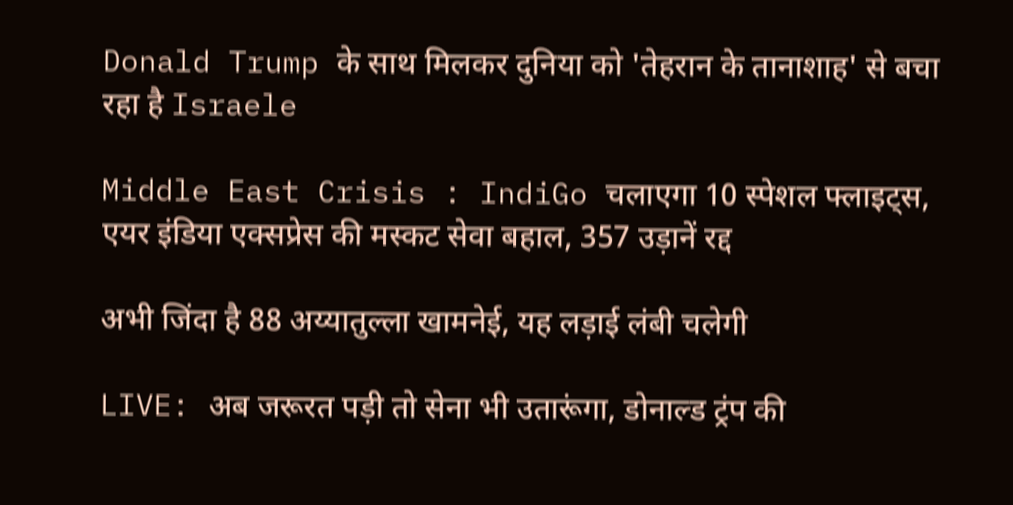Donald Trump के साथ मिलकर दुनिया को 'तेहरान के तानाशाह' से बचा रहा है Israele

Middle East Crisis : IndiGo चलाएगा 10 स्पेशल फ्लाइट्स, एयर इंडिया एक्सप्रेस की मस्कट सेवा बहाल, 357 उड़ानें रद्द

अभी जिंदा है 88 अय्यातुल्ला खामनेई, यह लड़ाई लंबी चलेगी

LIVE: अब जरूरत पड़ी तो सेना भी उतारूंगा, डोनाल्ड ट्रंप की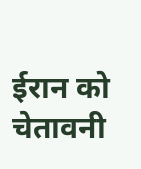ईरान को चेतावनी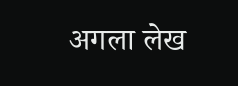अगला लेख